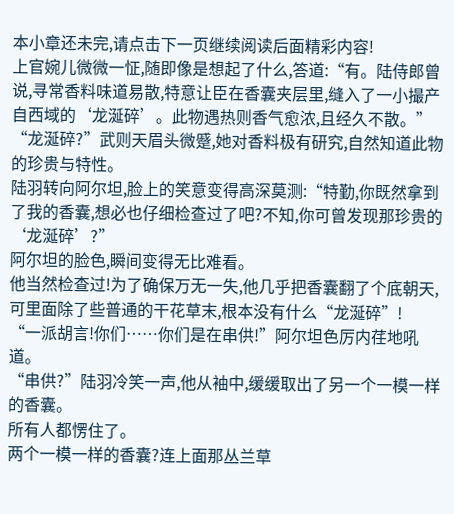本小章还未完,请点击下一页继续阅读后面精彩内容!
上官婉儿微微一怔,随即像是想起了什么,答道:“有。陆侍郎曾说,寻常香料味道易散,特意让臣在香囊夹层里,缝入了一小撮产自西域的‘龙涎碎’。此物遇热则香气愈浓,且经久不散。”
“龙涎碎?”武则天眉头微蹙,她对香料极有研究,自然知道此物的珍贵与特性。
陆羽转向阿尔坦,脸上的笑意变得高深莫测:“特勤,你既然拿到了我的香囊,想必也仔细检查过了吧?不知,你可曾发现那珍贵的‘龙涎碎’?”
阿尔坦的脸色,瞬间变得无比难看。
他当然检查过!为了确保万无一失,他几乎把香囊翻了个底朝天,可里面除了些普通的干花草末,根本没有什么“龙涎碎”!
“一派胡言!你们……你们是在串供!”阿尔坦色厉内荏地吼道。
“串供?”陆羽冷笑一声,他从袖中,缓缓取出了另一个一模一样的香囊。
所有人都愣住了。
两个一模一样的香囊?连上面那丛兰草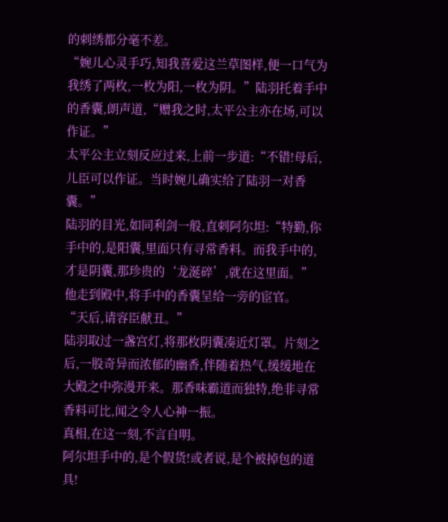的刺绣都分毫不差。
“婉儿心灵手巧,知我喜爱这兰草图样,便一口气为我绣了两枚,一枚为阳,一枚为阴。”陆羽托着手中的香囊,朗声道,“赠我之时,太平公主亦在场,可以作证。”
太平公主立刻反应过来,上前一步道:“不错!母后,儿臣可以作证。当时婉儿确实给了陆羽一对香囊。”
陆羽的目光,如同利剑一般,直刺阿尔坦:“特勤,你手中的,是阳囊,里面只有寻常香料。而我手中的,才是阴囊,那珍贵的‘龙涎碎’,就在这里面。”
他走到殿中,将手中的香囊呈给一旁的宦官。
“天后,请容臣献丑。”
陆羽取过一盏宫灯,将那枚阴囊凑近灯罩。片刻之后,一股奇异而浓郁的幽香,伴随着热气,缓缓地在大殿之中弥漫开来。那香味霸道而独特,绝非寻常香料可比,闻之令人心神一振。
真相,在这一刻,不言自明。
阿尔坦手中的,是个假货!或者说,是个被掉包的道具!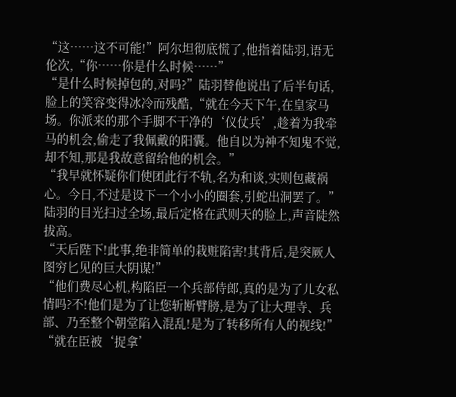“这……这不可能!”阿尔坦彻底慌了,他指着陆羽,语无伦次,“你……你是什么时候……”
“是什么时候掉包的,对吗?”陆羽替他说出了后半句话,脸上的笑容变得冰冷而残酷,“就在今天下午,在皇家马场。你派来的那个手脚不干净的‘仪仗兵’,趁着为我牵马的机会,偷走了我佩戴的阳囊。他自以为神不知鬼不觉,却不知,那是我故意留给他的机会。”
“我早就怀疑你们使团此行不轨,名为和谈,实则包藏祸心。今日,不过是设下一个小小的圈套,引蛇出洞罢了。”
陆羽的目光扫过全场,最后定格在武则天的脸上,声音陡然拔高。
“天后陛下!此事,绝非简单的栽赃陷害!其背后,是突厥人图穷匕见的巨大阴谋!”
“他们费尽心机,构陷臣一个兵部侍郎,真的是为了儿女私情吗?不!他们是为了让您斩断臂膀,是为了让大理寺、兵部、乃至整个朝堂陷入混乱!是为了转移所有人的视线!”
“就在臣被‘捉拿’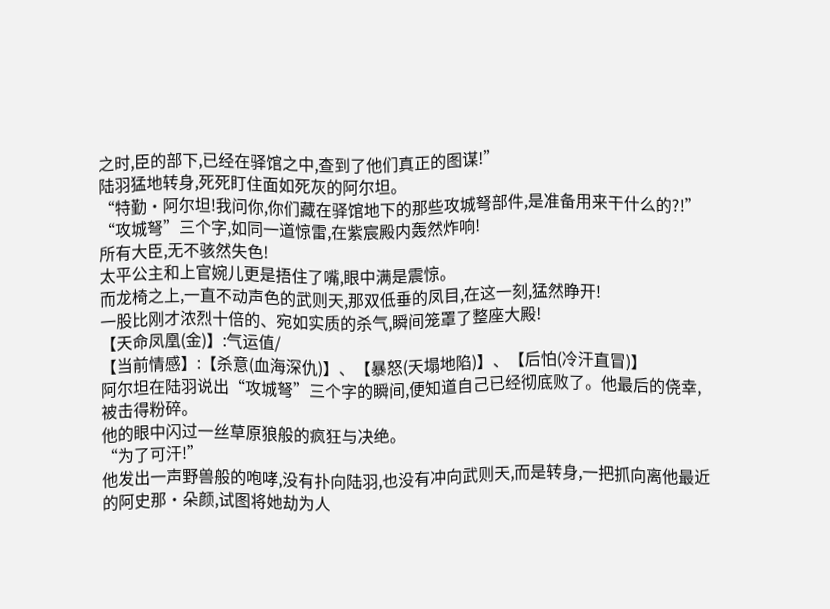之时,臣的部下,已经在驿馆之中,查到了他们真正的图谋!”
陆羽猛地转身,死死盯住面如死灰的阿尔坦。
“特勤·阿尔坦!我问你,你们藏在驿馆地下的那些攻城弩部件,是准备用来干什么的?!”
“攻城弩”三个字,如同一道惊雷,在紫宸殿内轰然炸响!
所有大臣,无不骇然失色!
太平公主和上官婉儿更是捂住了嘴,眼中满是震惊。
而龙椅之上,一直不动声色的武则天,那双低垂的凤目,在这一刻,猛然睁开!
一股比刚才浓烈十倍的、宛如实质的杀气,瞬间笼罩了整座大殿!
【天命凤凰(金)】:气运值/
【当前情感】:【杀意(血海深仇)】、【暴怒(天塌地陷)】、【后怕(冷汗直冒)】
阿尔坦在陆羽说出“攻城弩”三个字的瞬间,便知道自己已经彻底败了。他最后的侥幸,被击得粉碎。
他的眼中闪过一丝草原狼般的疯狂与决绝。
“为了可汗!”
他发出一声野兽般的咆哮,没有扑向陆羽,也没有冲向武则天,而是转身,一把抓向离他最近的阿史那·朵颜,试图将她劫为人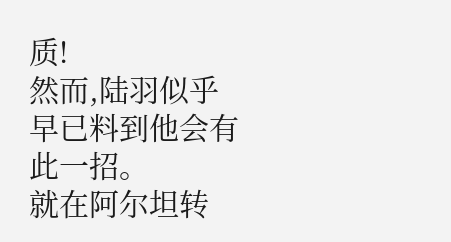质!
然而,陆羽似乎早已料到他会有此一招。
就在阿尔坦转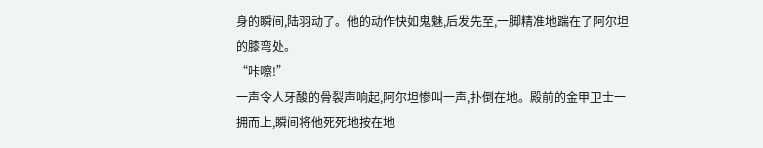身的瞬间,陆羽动了。他的动作快如鬼魅,后发先至,一脚精准地踹在了阿尔坦的膝弯处。
“咔嚓!”
一声令人牙酸的骨裂声响起,阿尔坦惨叫一声,扑倒在地。殿前的金甲卫士一拥而上,瞬间将他死死地按在地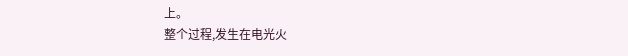上。
整个过程,发生在电光火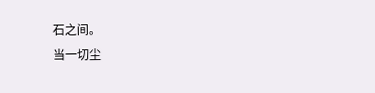石之间。
当一切尘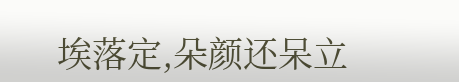埃落定,朵颜还呆立